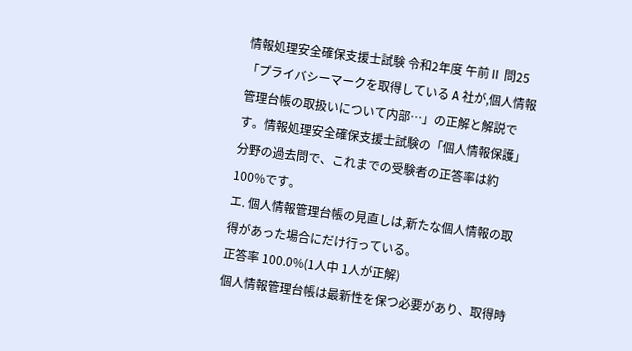情報処理安全確保支援士試験 令和2年度 午前Ⅱ 問25「プライバシーマークを取得している A 社が,個人情報管理台帳の取扱いについて内部…」の正解と解説です。情報処理安全確保支援士試験の「個人情報保護」分野の過去問で、これまでの受験者の正答率は約100%です。
エ. 個人情報管理台帳の見直しは,新たな個人情報の取得があった場合にだけ行っている。
正答率 100.0%(1人中 1人が正解)
個人情報管理台帳は最新性を保つ必要があり、取得時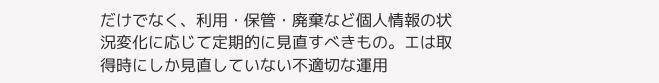だけでなく、利用・保管・廃棄など個人情報の状況変化に応じて定期的に見直すべきもの。エは取得時にしか見直していない不適切な運用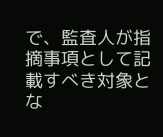で、監査人が指摘事項として記載すべき対象とな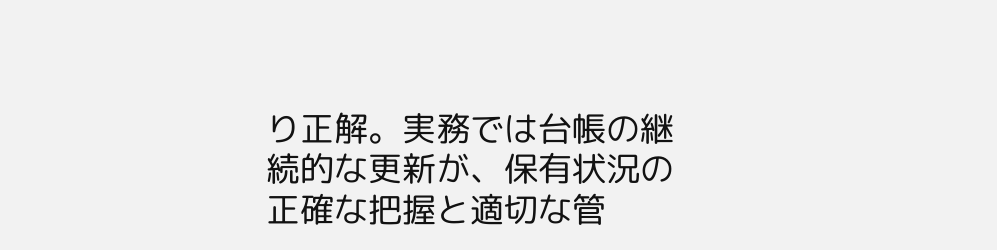り正解。実務では台帳の継続的な更新が、保有状況の正確な把握と適切な管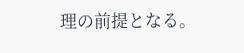理の前提となる。